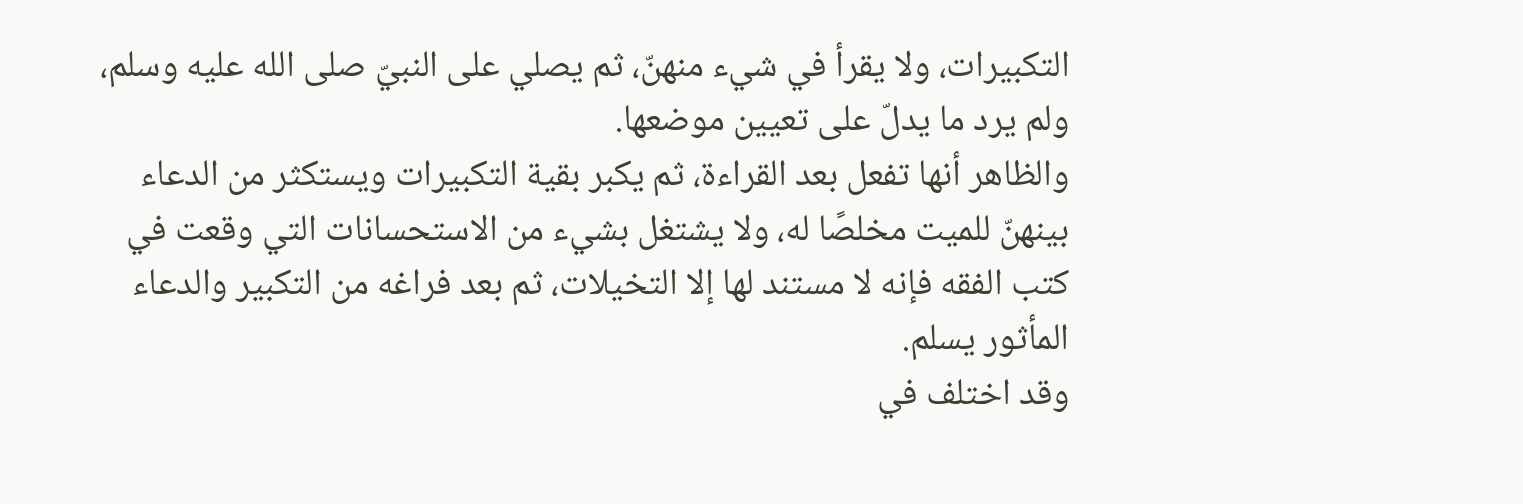التكبيرات، ولا يقرأ في شيء منهنّ، ثم يصلي على النبيّ صلى الله عليه وسلم، ولم يرد ما يدلّ على تعيين موضعها.
والظاهر أنها تفعل بعد القراءة، ثم يكبر بقية التكبيرات ويستكثر من الدعاء بينهنّ للميت مخلصًا له، ولا يشتغل بشيء من الاستحسانات التي وقعت في كتب الفقه فإنه لا مستند لها إلا التخيلات، ثم بعد فراغه من التكبير والدعاء المأثور يسلم.
وقد اختلف في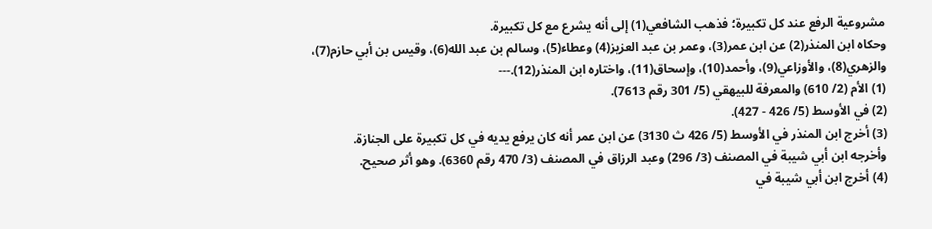مشروعية الرفع عند كل تكبيرة؛ فذهب الشافعي(1) إلى أنه يشرع مع كل تكبيرة.
وحكاه ابن المنذر(2) عن ابن عمر(3)، وعمر بن عبد العزيز(4) وعطاء(5)، وسالم بن عبد الله(6)، وقيس بن أبي حازم(7)، والزهري(8)، والأوزاعي(9)، وأحمد(10)، وإسحاق(11)، واختاره ابن المنذر(12).---
(1) الأم (2/ 610) والمعرفة للبيهقي (5/ 301 رقم 7613).
(2) في الأوسط (5/ 426 - 427).
(3) أخرج ابن المنذر في الأوسط (5/ 426 ث 3130) عن ابن عمر أنه كان يرفع يديه في كل تكبيرة على الجنازة.
وأخرجه ابن أبي شيبة في المصنف (3/ 296) وعبد الرزاق في المصنف (3/ 470 رقم 6360). وهو أثر صحيح.
(4) أخرج ابن أبي شيبة في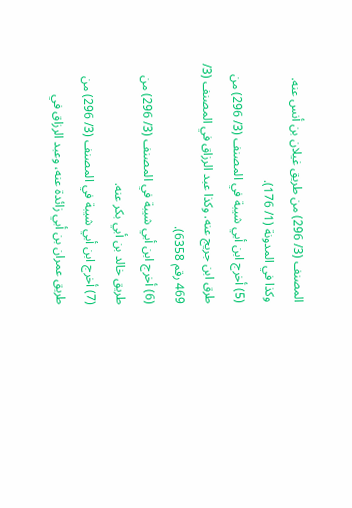المصنف (3/ 296) من طريق غيلان بن أنس عنه. وكذا في المدونة (1/ 176).
(5) أخرج ابن أبي شيبة في المصنف (3/ 296) من طرق ابن جريج عنه. وكذا عبد الرزاق في المصنف (3/ 469 رقم 6358).
(6) أخرج ابن أبي شيبة في المصنف (3/ 296) من طريق خالد بن أبي بكر عنه.
(7) أخرج ابن أبي شيبة في المصنف (3/ 296) من طريق عمران بن أبي زائدة عنه، وعبد الرزاق في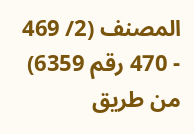المصنف (2/ 469 - 470 رقم 6359) من طريق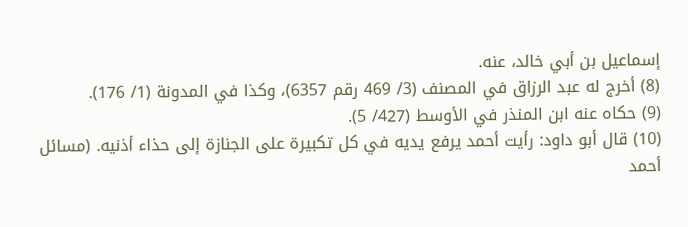إسماعيل بن أبي خالد، عنه.
(8) أخرج له عبد الرزاق في المصنف (3/ 469 رقم 6357)، وكذا في المدونة (1/ 176).
(9) حكاه عنه ابن المنذر في الأوسط (427/ 5).
(10) قال أبو داود: رأيت أحمد يرفع يديه في كل تكبيرة على الجنازة إلى حذاء أذنيه. (مسائل أحمد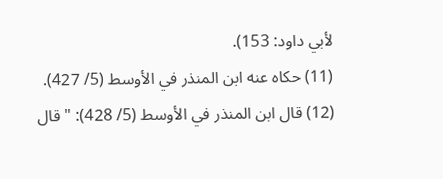لأبي داود: 153).
(11) حكاه عنه ابن المنذر في الأوسط (5/ 427).
(12) قال ابن المنذر في الأوسط (5/ 428): "قال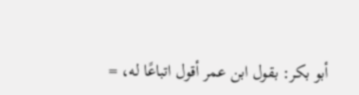أبو بكر: بقول ابن عمر أقول اتباعًا له، =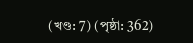(খণ্ড: 7) (পৃষ্ঠা: 362)